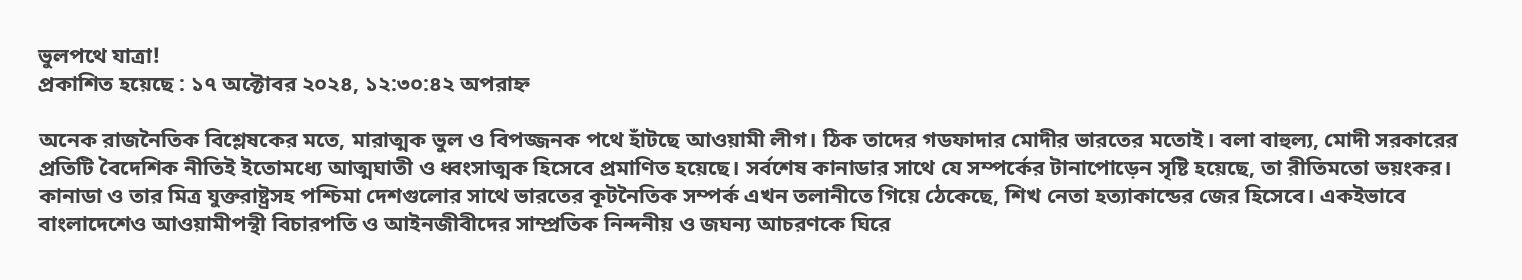ভুলপথে যাত্রা!
প্রকাশিত হয়েছে : ১৭ অক্টোবর ২০২৪, ১২:৩০:৪২ অপরাহ্ন

অনেক রাজনৈতিক বিশ্লেষকের মতে, মারাত্মক ভুল ও বিপজ্জনক পথে হাঁটছে আওয়ামী লীগ। ঠিক তাদের গডফাদার মোদীর ভারতের মতোই। বলা বাহুল্য, মোদী সরকারের প্রতিটি বৈদেশিক নীতিই ইতোমধ্যে আত্মঘাতী ও ধ্বংসাত্মক হিসেবে প্রমাণিত হয়েছে। সর্বশেষ কানাডার সাথে যে সম্পর্কের টানাপোড়েন সৃষ্টি হয়েছে, তা রীতিমতো ভয়ংকর। কানাডা ও তার মিত্র যুক্তরাষ্ট্রসহ পশ্চিমা দেশগুলোর সাথে ভারতের কূটনৈতিক সম্পর্ক এখন তলানীতে গিয়ে ঠেকেছে, শিখ নেতা হত্যাকান্ডের জের হিসেবে। একইভাবে বাংলাদেশেও আওয়ামীপন্থী বিচারপতি ও আইনজীবীদের সাম্প্রতিক নিন্দনীয় ও জঘন্য আচরণকে ঘিরে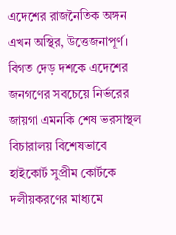এদেশের রাজনৈতিক অঙ্গন এখন অস্থির, উত্তেজনাপূর্ণ। বিগত দেড় দশকে এদেশের জনগণের সবচেয়ে নির্ভরের জায়গা এমনকি শেষ ভরসাস্থল বিচারালয় বিশেষভাবে হাইকোর্ট সুপ্রীম কোর্টকে দলীয়করণের মাধ্যমে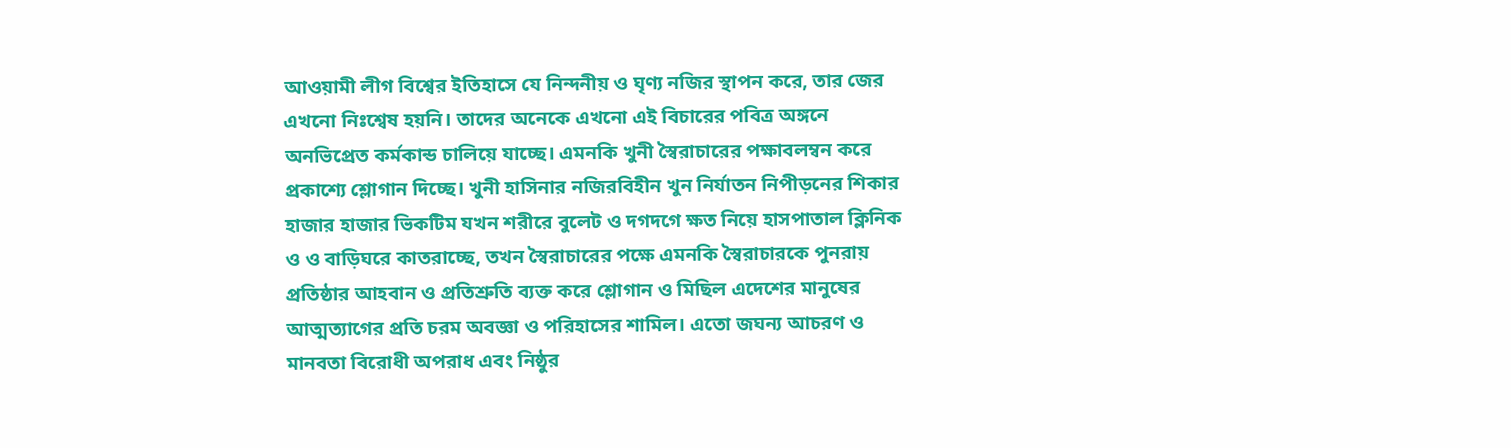আওয়ামী লীগ বিশ্বের ইতিহাসে যে নিন্দনীয় ও ঘৃণ্য নজির স্থাপন করে, তার জের এখনো নিঃশ্বেষ হয়নি। তাদের অনেকে এখনো এই বিচারের পবিত্র অঙ্গনে অনভিপ্রেত কর্মকান্ড চালিয়ে যাচ্ছে। এমনকি খুনী স্বৈরাচারের পক্ষাবলম্বন করে প্রকাশ্যে শ্লোগান দিচ্ছে। খুনী হাসিনার নজিরবিহীন খুন নির্যাতন নিপীড়নের শিকার হাজার হাজার ভিকটিম যখন শরীরে বুলেট ও দগদগে ক্ষত নিয়ে হাসপাতাল ক্লিনিক ও ও বাড়িঘরে কাতরাচ্ছে, তখন স্বৈরাচারের পক্ষে এমনকি স্বৈরাচারকে পুনরায় প্রতিষ্ঠার আহবান ও প্রতিশ্রুতি ব্যক্ত করে শ্লোগান ও মিছিল এদেশের মানুষের আত্মত্যাগের প্রতি চরম অবজ্ঞা ও পরিহাসের শামিল। এতো জঘন্য আচরণ ও মানবতা বিরোধী অপরাধ এবং নিষ্ঠুর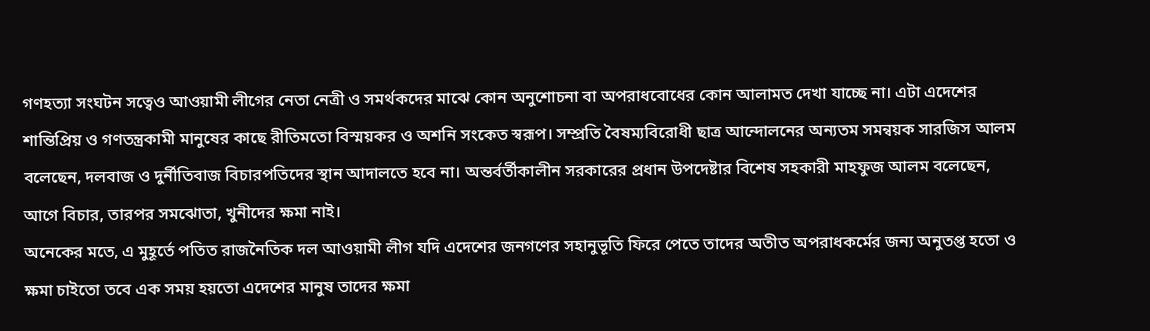গণহত্যা সংঘটন সত্বেও আওয়ামী লীগের নেতা নেত্রী ও সমর্থকদের মাঝে কোন অনুশোচনা বা অপরাধবোধের কোন আলামত দেখা যাচ্ছে না। এটা এদেশের শান্তিপ্রিয় ও গণতন্ত্রকামী মানুষের কাছে রীতিমতো বিস্ময়কর ও অশনি সংকেত স্বরূপ। সম্প্রতি বৈষম্যবিরোধী ছাত্র আন্দোলনের অন্যতম সমন্বয়ক সারজিস আলম বলেছেন, দলবাজ ও দুর্নীতিবাজ বিচারপতিদের স্থান আদালতে হবে না। অন্তর্বর্তীকালীন সরকারের প্রধান উপদেষ্টার বিশেষ সহকারী মাহফুজ আলম বলেছেন, আগে বিচার, তারপর সমঝোতা, খুনীদের ক্ষমা নাই।
অনেকের মতে, এ মুহূর্তে পতিত রাজনৈতিক দল আওয়ামী লীগ যদি এদেশের জনগণের সহানুভূতি ফিরে পেতে তাদের অতীত অপরাধকর্মের জন্য অনুতপ্ত হতো ও ক্ষমা চাইতো তবে এক সময় হয়তো এদেশের মানুষ তাদের ক্ষমা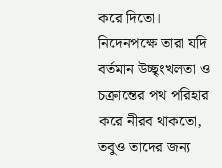করে দিতো। নিদেনপক্ষে তারা যদি বর্তমান উচ্ছৃংখলতা ও চক্রান্তের পথ পরিহার করে নীরব থাকতো, তবুও তাদের জন্য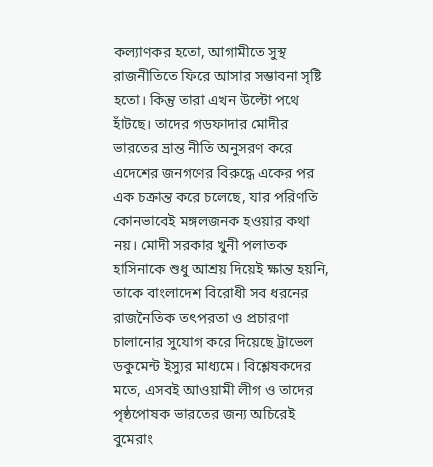কল্যাণকর হতো, আগামীতে সুস্থ রাজনীতিতে ফিরে আসার সম্ভাবনা সৃষ্টি হতো। কিন্তু তারা এখন উল্টো পথে হাঁটছে। তাদের গডফাদার মোদীর ভারতের ভ্রান্ত নীতি অনুসরণ করে এদেশের জনগণের বিরুদ্ধে একের পর এক চক্রান্ত করে চলেছে, যার পরিণতি কোনভাবেই মঙ্গলজনক হওয়ার কথা নয়। মোদী সরকার খুনী পলাতক হাসিনাকে শুধু আশ্রয় দিয়েই ক্ষান্ত হয়নি, তাকে বাংলাদেশ বিরোধী সব ধরনের রাজনৈতিক তৎপরতা ও প্রচারণা চালানোর সুযোগ করে দিয়েছে ট্রাভেল ডকুমেন্ট ইস্যুর মাধ্যমে। বিশ্লেষকদের মতে, এসবই আওয়ামী লীগ ও তাদের পৃষ্ঠপোষক ভারতের জন্য অচিরেই বুমেরাং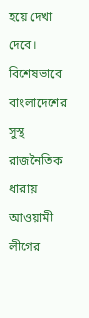হয়ে দেখা দেবে। বিশেষভাবে বাংলাদেশের সুস্থ রাজনৈতিক ধারায় আওয়ামী লীগের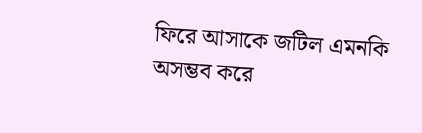ফিরে আসাকে জটিল এমনকি অসম্ভব করে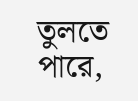তুলতে পারে,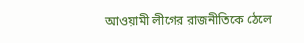আওয়ামী লীগের রাজনীতিকে ঠেলে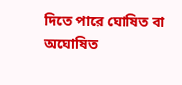দিতে পারে ঘোষিত বা অঘোষিত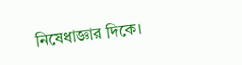নিষেধাজ্ঞার দিকে।